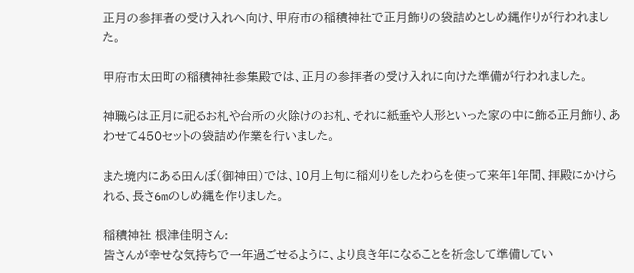正月の参拝者の受け入れへ向け、甲府市の稲積神社で正月飾りの袋詰めとしめ縄作りが行われました。

甲府市太田町の稲積神社参集殿では、正月の参拝者の受け入れに向けた準備が行われました。

神職らは正月に祀るお札や台所の火除けのお札、それに紙垂や人形といった家の中に飾る正月飾り、あわせて450セットの袋詰め作業を行いました。

また境内にある田んぼ(御神田)では、10月上旬に稲刈りをしたわらを使って来年1年間、拝殿にかけられる、長さ6mのしめ縄を作りました。

稲積神社 根津佳明さん:
皆さんが幸せな気持ちで一年過ごせるように、より良き年になることを祈念して準備してい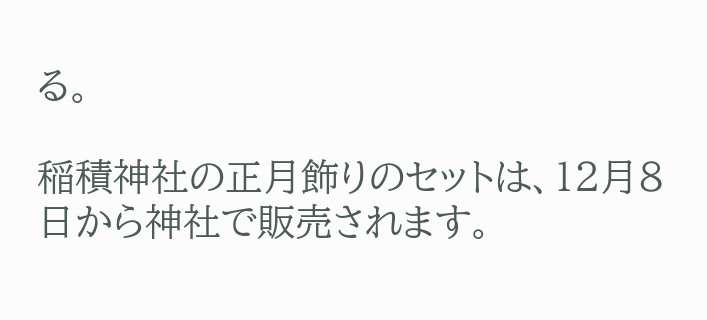る。

稲積神社の正月飾りのセットは、12月8日から神社で販売されます。